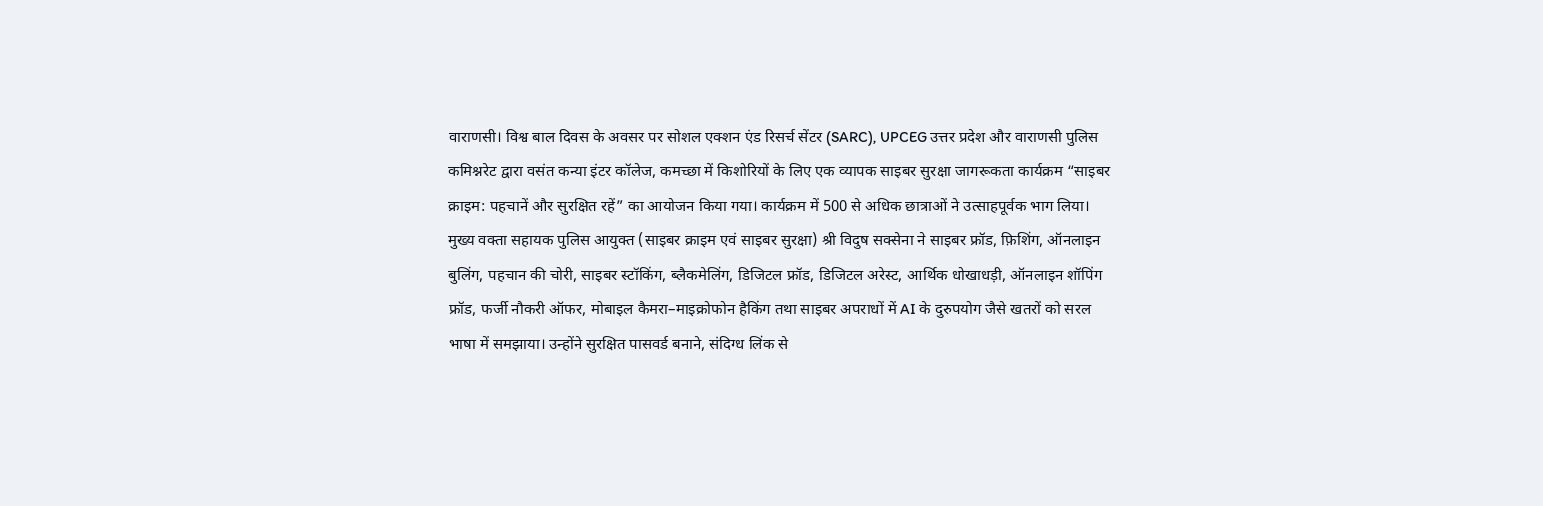वाराणसी। विश्व बाल दिवस के अवसर पर सोशल एक्शन एंड रिसर्च सेंटर (SARC), UPCEG उत्तर प्रदेश और वाराणसी पुलिस कमिश्नरेट द्वारा वसंत कन्या इंटर कॉलेज, कमच्छा में किशोरियों के लिए एक व्यापक साइबर सुरक्षा जागरूकता कार्यक्रम “साइबर क्राइम: पहचानें और सुरक्षित रहें” का आयोजन किया गया। कार्यक्रम में 500 से अधिक छात्राओं ने उत्साहपूर्वक भाग लिया। मुख्य वक्ता सहायक पुलिस आयुक्त (साइबर क्राइम एवं साइबर सुरक्षा) श्री विदुष सक्सेना ने साइबर फ्रॉड, फ़िशिंग, ऑनलाइन बुलिंग, पहचान की चोरी, साइबर स्टॉकिंग, ब्लैकमेलिंग, डिजिटल फ्रॉड, डिजिटल अरेस्ट, आर्थिक धोखाधड़ी, ऑनलाइन शॉपिंग फ्रॉड, फर्जी नौकरी ऑफर, मोबाइल कैमरा–माइक्रोफोन हैकिंग तथा साइबर अपराधों में AI के दुरुपयोग जैसे खतरों को सरल भाषा में समझाया। उन्होंने सुरक्षित पासवर्ड बनाने, संदिग्ध लिंक से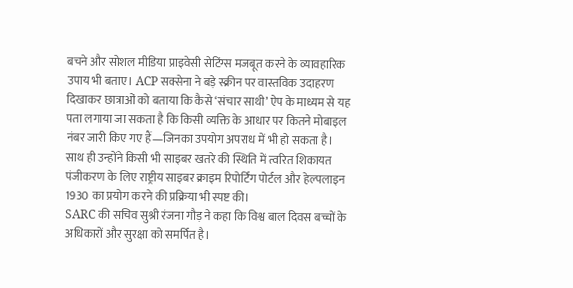बचने और सोशल मीडिया प्राइवेसी सेटिंग्स मजबूत करने के व्यावहारिक उपाय भी बताए। ACP सक्सेना ने बड़े स्क्रीन पर वास्तविक उदाहरण दिखाकर छात्राओं को बताया कि कैसे ‘संचार साथी’ ऐप के माध्यम से यह पता लगाया जा सकता है कि किसी व्यक्ति के आधार पर कितने मोबाइल नंबर जारी किए गए हैं—जिनका उपयोग अपराध में भी हो सकता है। साथ ही उन्होंने किसी भी साइबर खतरे की स्थिति में त्वरित शिकायत पंजीकरण के लिए राष्ट्रीय साइबर क्राइम रिपोर्टिंग पोर्टल और हेल्पलाइन 1930 का प्रयोग करने की प्रक्रिया भी स्पष्ट की।
SARC की सचिव सुश्री रंजना गौड़ ने कहा कि विश्व बाल दिवस बच्चों के अधिकारों और सुरक्षा को समर्पित है।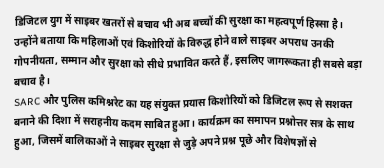डिजिटल युग में साइबर खतरों से बचाव भी अब बच्चों की सुरक्षा का महत्वपूर्ण हिस्सा है। उन्होंने बताया कि महिलाओं एवं किशोरियों के विरुद्ध होने वाले साइबर अपराध उनकी गोपनीयता, सम्मान और सुरक्षा को सीधे प्रभावित करते हैं, इसलिए जागरूकता ही सबसे बड़ा बचाव है।
SARC और पुलिस कमिश्नरेट का यह संयुक्त प्रयास किशोरियों को डिजिटल रूप से सशक्त बनाने की दिशा में सराहनीय कदम साबित हुआ। कार्यक्रम का समापन प्रश्नोत्तर सत्र के साथ हुआ, जिसमें बालिकाओं ने साइबर सुरक्षा से जुड़े अपने प्रश्न पूछे और विशेषज्ञों से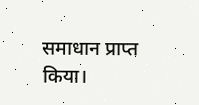समाधान प्राप्त किया।